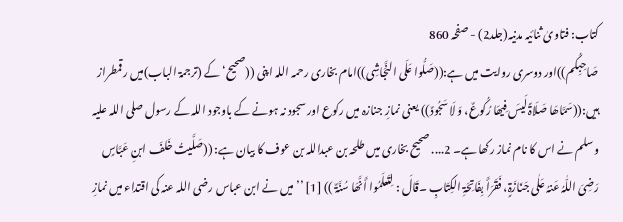کتاب: فتاویٰ ثنائیہ مدنیہ(جلد2) - صفحہ 860
صَاحِبِکُم))اور دوسری روایت میں ہے:((صَلُّوا عَلَی النَّجَاشِی))امام بخاری رحمہ اللہ اپنی ((صحیح‘ کے (ترجمۃ الباب)میں رقمطراز ہیں:((سَمَّاھَا صَلَاۃً لَیسَ فِیھَا رُکُوعٌ، وَ لَا سَجُودٌ)) یعنی نمازِ جنازہ میں رکوع اور سجود نہ ہونے کے باوجود اللہ کے رسول صلی اللہ علیہ وسلم نے اس کا نام نماز رکھا ہے۔ 2.... صحیح بخاری میں طلحہ بن عبداللہ بن عوف کا بیان ہے: ((صَلَّیتُ خَلفَ ابنِ عَبَّاسٍ رَضِیَ اللّٰہُ عَنہُ عَلٰی جَنَازَۃٍ، فَقَرَأَ بِفَاتِحَۃِ الکِتَابِ ۔قَالَ : لِتَعلَمُوا أَنَّھَا سُنَّۃٌ )) [1] ’’میں نے ابن عباس رضی اللہ عنہ کی اقتداء میں نمازِ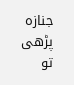جنازہ پڑھی تو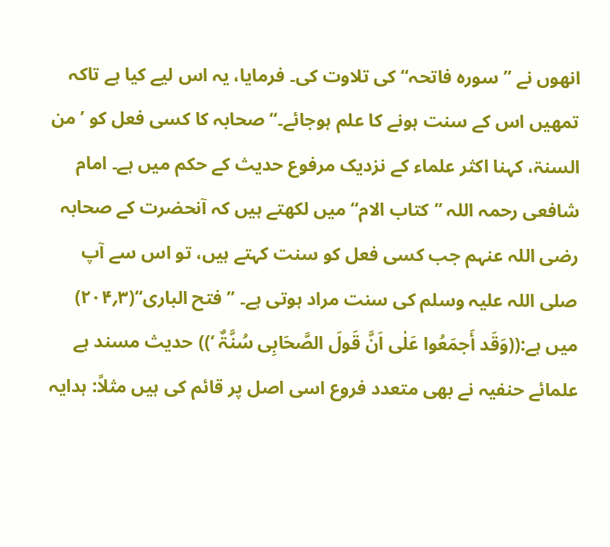انھوں نے ’’سورہ فاتحہ‘‘ کی تلاوت کی۔ فرمایا، یہ اس لیے کیا ہے تاکہ تمھیں اس کے سنت ہونے کا علم ہوجائے۔‘‘ صحابہ کا کسی فعل کو ’من السنۃ، کہنا اکثر علماء کے نزدیک مرفوع حدیث کے حکم میں ہے۔ امام شافعی رحمہ اللہ ’’کتاب الام‘‘ میں لکھتے ہیں کہ آنحضرت کے صحابہ رضی اللہ عنہم جب کسی فعل کو سنت کہتے ہیں، تو اس سے آپ صلی اللہ علیہ وسلم کی سنت مراد ہوتی ہے۔ ’’فتح الباری‘‘(۳؍۲۰۴) میں ہے:((وَقَد أَجمَعُوا عَلٰی اَنَّ قَولَ الصَّحَابِی سُنَّۃٌ ‘)) حدیث مسند ہے علمائے حنفیہ نے بھی متعدد فروع اسی اصل پر قائم کی ہیں مثلاً: ہدایہ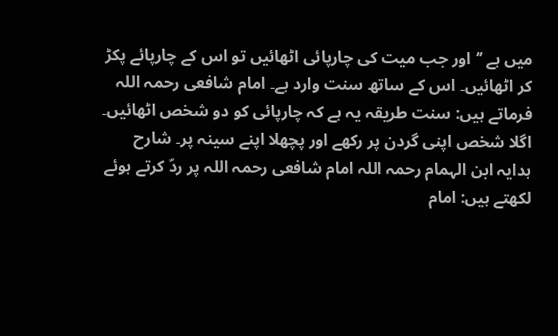میں ہے ’’اور جب میت کی چارپائی اٹھائیں تو اس کے چارپائے پکڑ کر اٹھائیں۔ اس کے ساتھ سنت وارد ہے۔ امام شافعی رحمہ اللہ فرماتے ہیں: سنت طریقہ یہ ہے کہ چارپائی کو دو شخص اٹھائیں۔ اگلا شخص اپنی گردن پر رکھے اور پچھلا اپنے سینہ پر۔ شارح ہدایہ ابن الہمام رحمہ اللہ امام شافعی رحمہ اللہ پر ردّ کرتے ہوئے لکھتے ہیں: امام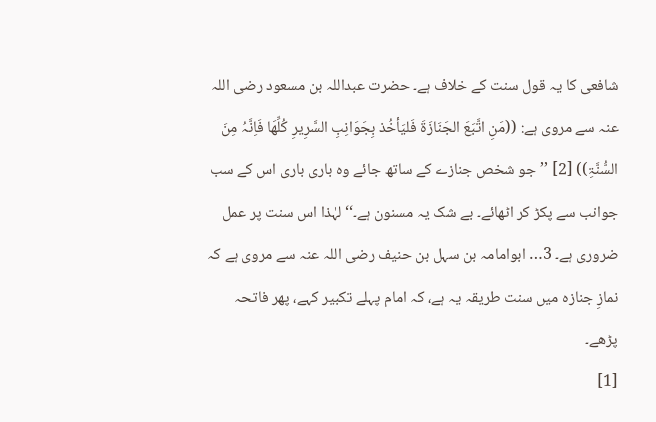شافعی کا یہ قول سنت کے خلاف ہے۔ حضرت عبداللہ بن مسعود رضی اللہ عنہ سے مروی ہے: ((مَنِ اتَّبَعَ الجَنَازَۃَ فَلیَأخُذ بِجَوَانِبِ السَّرِیرِ کُلِّھَا فَاِنَّہُ مِنَ السُّنَّۃِ)) [2] ’’جو شخص جنازے کے ساتھ جائے وہ باری باری اس کے سب جوانب سے پکڑ کر اٹھائے۔ بے شک یہ مسنون ہے۔‘‘ لہٰذا اس سنت پر عمل ضروری ہے۔ 3… ابوامامہ بن سہل بن حنیف رضی اللہ عنہ سے مروی ہے کہ نمازِ جنازہ میں سنت طریقہ یہ ہے، کہ امام پہلے تکبیر کہے، پھر فاتحہ پڑھے۔
[1]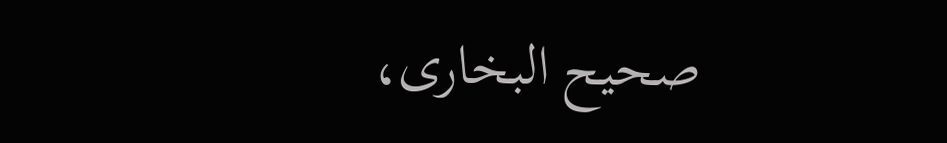صحیح البخاری،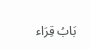بَابُ قِرَاء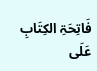فَاتِحَۃِ الکِتَابِ عَلَی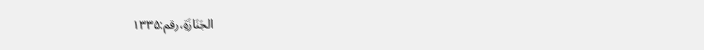الجَنَازَۃِ،رقم:۱۳۳۵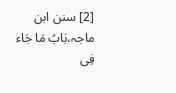[2] سنن ابن ماجہ،بَابُ مَا جَاء فِی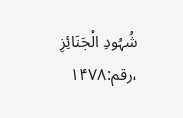شُہُودِ الْجَنَائِزِ ،رقم:۱۴۷۸